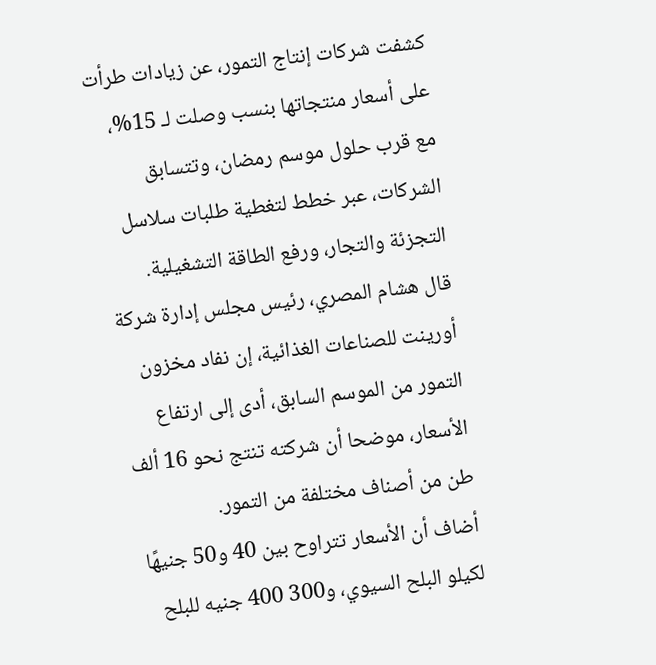كشفت شركات إنتاج التمور، عن زيادات طرأت على أسعار منتجاتها بنسب وصلت لـ 15%، مع قرب حلول موسم رمضان، وتتسابق الشركات، عبر خطط لتغطية طلبات سلاسل التجزئة والتجار، ورفع الطاقة التشغيلية.
قال هشام المصري، رئيس مجلس إدارة شركة أورينت للصناعات الغذائية، إن نفاد مخزون التمور من الموسم السابق، أدى إلى ارتفاع الأسعار، موضحا أن شركته تنتج نحو 16 ألف طن من أصناف مختلفة من التمور.
أضاف أن الأسعار تتراوح بين 40 و50 جنيهًا لكيلو البلح السيوي، و300 400 جنيه للبلح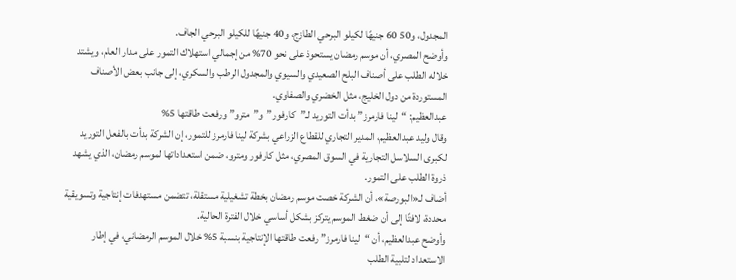المجدول، و50 60 جنيهًا لكيلو البرحي الطازج، و40 جنيهًا للكيلو البرحي الجاف.
وأوضح المصري، أن موسم رمضان يستحوذ على نحو 70% من إجمالي استهلاك التمور على مدار العام، ويشتد خلاله الطلب على أصناف البلح الصعيدي والسيوي والمجدول الرطب والسكري، إلى جانب بعض الأصناف المستوردة من دول الخليج، مثل الخضري والصفاوي.
عبدالعظيم: “لينا فارمرز” بدأت التوريد لـ”كارفور”و”مترو” ورفعت طاقتها 5%
وقال وليد عبدالعظيم، المدير التجاري للقطاع الزراعي بشركة لينا فارمرز للتمور، إن الشركة بدأت بالفعل التوريد لكبرى السلاسل التجارية في السوق المصري، مثل كارفور ومترو، ضمن استعداداتها لموسم رمضان، الذي يشهد ذروة الطلب على التمور.
أضاف لـ«البورصة»، أن الشركة خصت موسم رمضان بخطة تشغيلية مستقلة، تتضمن مستهدفات إنتاجية وتسويقية محددة، لافتًا إلى أن ضغط الموسم يتركز بشكل أساسي خلال الفترة الحالية.
وأوضح عبدالعظيم، أن “لينا فارمرز” رفعت طاقتها الإنتاجية بنسبة 5% خلال الموسم الرمضاني، في إطار الاستعداد لتلبية الطلب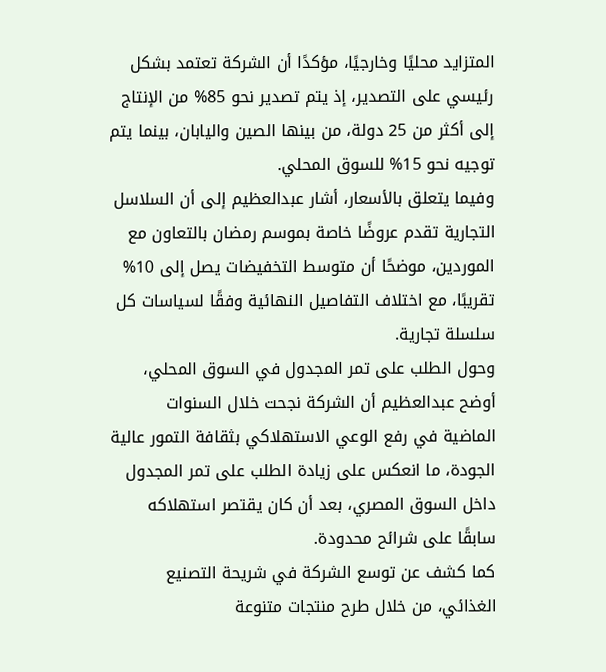المتزايد محليًا وخارجيًا، مؤكدًا أن الشركة تعتمد بشكل رئيسي على التصدير، إذ يتم تصدير نحو 85% من الإنتاج إلى أكثر من 25 دولة، من بينها الصين واليابان، بينما يتم توجيه نحو 15% للسوق المحلي.
وفيما يتعلق بالأسعار، أشار عبدالعظيم إلى أن السلاسل التجارية تقدم عروضًا خاصة بموسم رمضان بالتعاون مع الموردين، موضحًا أن متوسط التخفيضات يصل إلى 10% تقريبًا، مع اختلاف التفاصيل النهائية وفقًا لسياسات كل سلسلة تجارية.
وحول الطلب على تمر المجدول في السوق المحلي، أوضح عبدالعظيم أن الشركة نجحت خلال السنوات الماضية في رفع الوعي الاستهلاكي بثقافة التمور عالية الجودة، ما انعكس على زيادة الطلب على تمر المجدول داخل السوق المصري، بعد أن كان يقتصر استهلاكه سابقًا على شرائح محدودة.
كما كشف عن توسع الشركة في شريحة التصنيع الغذائي، من خلال طرح منتجات متنوعة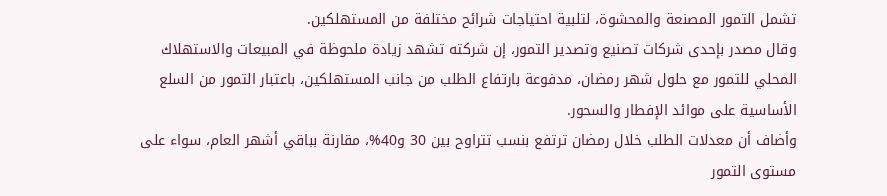تشمل التمور المصنعة والمحشوة، لتلبية احتياجات شرائح مختلفة من المستهلكين.
وقال مصدر بإحدى شركات تصنيع وتصدير التمور، إن شركته تشهد زيادة ملحوظة في المبيعات والاستهلاك المحلي للتمور مع حلول شهر رمضان، مدفوعة بارتفاع الطلب من جانب المستهلكين، باعتبار التمور من السلع الأساسية على موائد الإفطار والسحور.
وأضاف أن معدلات الطلب خلال رمضان ترتفع بنسب تتراوح بين 30 و40%، مقارنة بباقي أشهر العام، سواء على مستوى التمور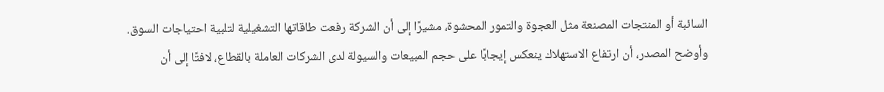السائبة أو المنتجات المصنعة مثل العجوة والتمور المحشوة، مشيرًا إلى أن الشركة رفعت طاقاتها التشغيلية لتلبية احتياجات السوق.
وأوضح المصدر، أن ارتفاع الاستهلاك ينعكس إيجابًا على حجم المبيعات والسيولة لدى الشركات العاملة بالقطاع، لافتًا إلى أن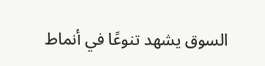السوق يشهد تنوعًا في أنماط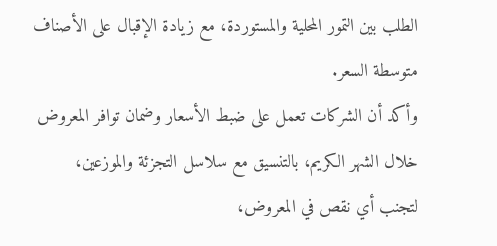الطلب بين التمور المحلية والمستوردة، مع زيادة الإقبال على الأصناف متوسطة السعر.
وأكد أن الشركات تعمل على ضبط الأسعار وضمان توافر المعروض خلال الشهر الكريم، بالتنسيق مع سلاسل التجزئة والموزعين، لتجنب أي نقص في المعروض،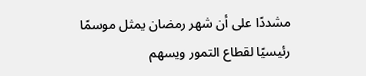مشددًا على أن شهر رمضان يمثل موسمًا رئيسيًا لقطاع التمور ويسهم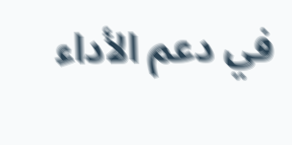في دعم الأداء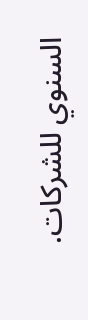السنوي للشركات.